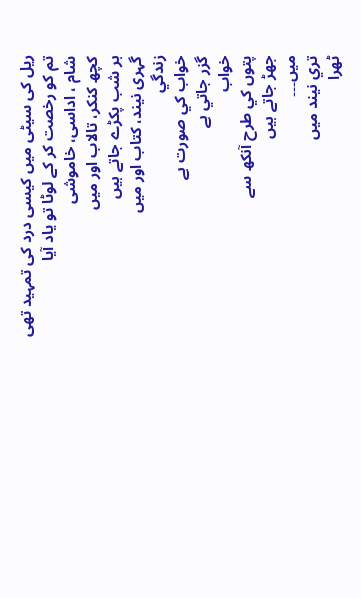ریل کی سیٹی میں کیسی درد کی تمہید تھی
تم کو رخصت کر کے لوٹا تو یاد آیا
شام ، اداسی، خاموشی
کچھ کنکر، تالاب اور میں
ہر شب پکڑے جاتے ہیں
گہری نیند، کتاب اور میں
زندگي
خواب كي صورت ہے
گزر جاتي ہے
خواب
پتوں كي طرح آنكھ سے
جھڑ جاتے ہيں
ميں۔۔۔
تري نيند ميں
ٹھرا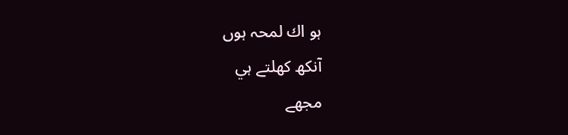ہو اك لمحہ ہوں
آنكھ كھلتے ہي
مجھے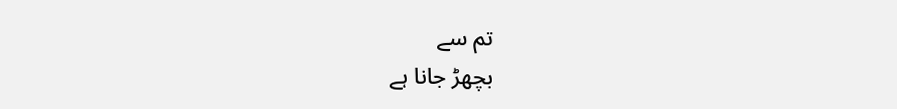تم سے
بچھڑ جانا ہے